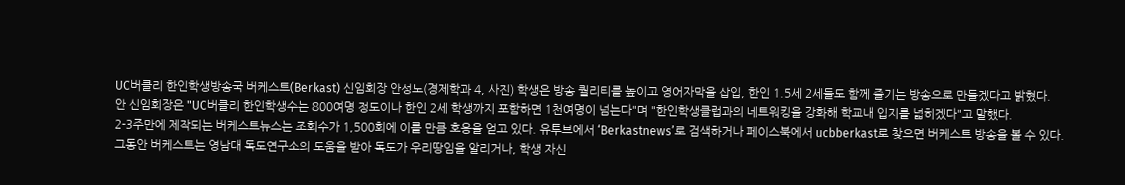UC버클리 한인학생방송국 버케스트(Berkast) 신임회장 안성노(경제학과 4, 사진) 학생은 방송 퀄리티를 높이고 영어자막을 삽입, 한인 1.5세 2세들도 함께 즐기는 방송으로 만들겠다고 밝혔다.
안 신임회장은 "UC버클리 한인학생수는 800여명 정도이나 한인 2세 학생까지 포함하면 1천여명이 넘는다"며 "한인학생클럽과의 네트워킹을 강화해 학교내 입지를 넓히겠다"고 말했다.
2-3주만에 제작되는 버케스트뉴스는 조회수가 1,500회에 이를 만큼 호응을 얻고 있다. 유투브에서 ‘Berkastnews’로 검색하거나 페이스북에서 ucbberkast로 찾으면 버케스트 방송을 볼 수 있다.
그동안 버케스트는 영남대 독도연구소의 도움을 받아 독도가 우리땅임을 알리거나, 학생 자신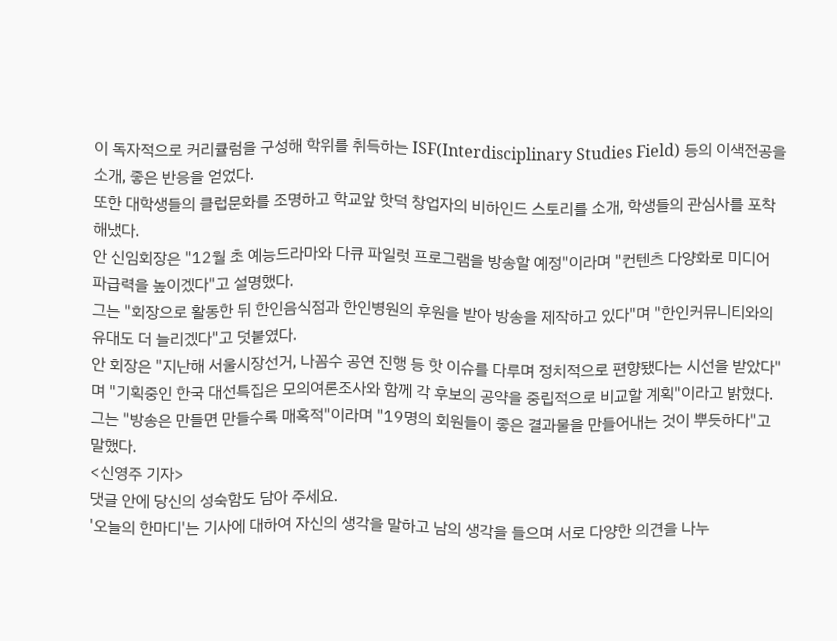이 독자적으로 커리큘럼을 구성해 학위를 취득하는 ISF(Interdisciplinary Studies Field) 등의 이색전공을 소개, 좋은 반응을 얻었다.
또한 대학생들의 클럽문화를 조명하고 학교앞 핫덕 창업자의 비하인드 스토리를 소개, 학생들의 관심사를 포착해냈다.
안 신임회장은 "12월 초 예능드라마와 다큐 파일럿 프로그램을 방송할 예정"이라며 "컨텐츠 다양화로 미디어 파급력을 높이겠다"고 설명했다.
그는 "회장으로 활동한 뒤 한인음식점과 한인병원의 후원을 받아 방송을 제작하고 있다"며 "한인커뮤니티와의 유대도 더 늘리겠다"고 덧붙였다.
안 회장은 "지난해 서울시장선거, 나꼼수 공연 진행 등 핫 이슈를 다루며 정치적으로 편향됐다는 시선을 받았다"며 "기획중인 한국 대선특집은 모의여론조사와 함께 각 후보의 공약을 중립적으로 비교할 계획"이라고 밝혔다.
그는 "방송은 만들면 만들수록 매혹적"이라며 "19명의 회원들이 좋은 결과물을 만들어내는 것이 뿌듯하다"고 말했다.
<신영주 기자>
댓글 안에 당신의 성숙함도 담아 주세요.
'오늘의 한마디'는 기사에 대하여 자신의 생각을 말하고 남의 생각을 들으며 서로 다양한 의견을 나누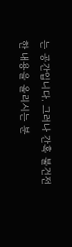는 공간입니다. 그러나 간혹 불건전한 내용을 올리시는 분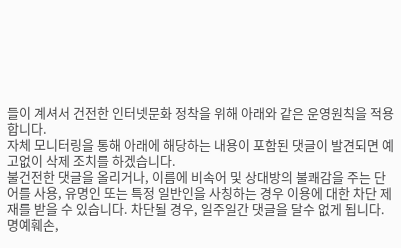들이 계셔서 건전한 인터넷문화 정착을 위해 아래와 같은 운영원칙을 적용합니다.
자체 모니터링을 통해 아래에 해당하는 내용이 포함된 댓글이 발견되면 예고없이 삭제 조치를 하겠습니다.
불건전한 댓글을 올리거나, 이름에 비속어 및 상대방의 불쾌감을 주는 단어를 사용, 유명인 또는 특정 일반인을 사칭하는 경우 이용에 대한 차단 제재를 받을 수 있습니다. 차단될 경우, 일주일간 댓글을 달수 없게 됩니다.
명예훼손,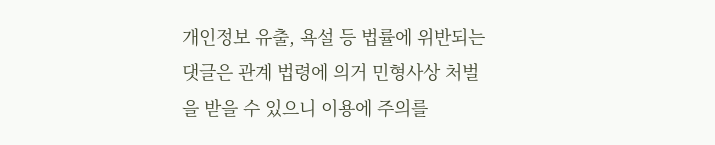개인정보 유출, 욕설 등 법률에 위반되는 댓글은 관계 법령에 의거 민형사상 처벌을 받을 수 있으니 이용에 주의를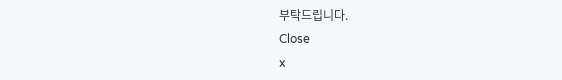부탁드립니다.
Close
x